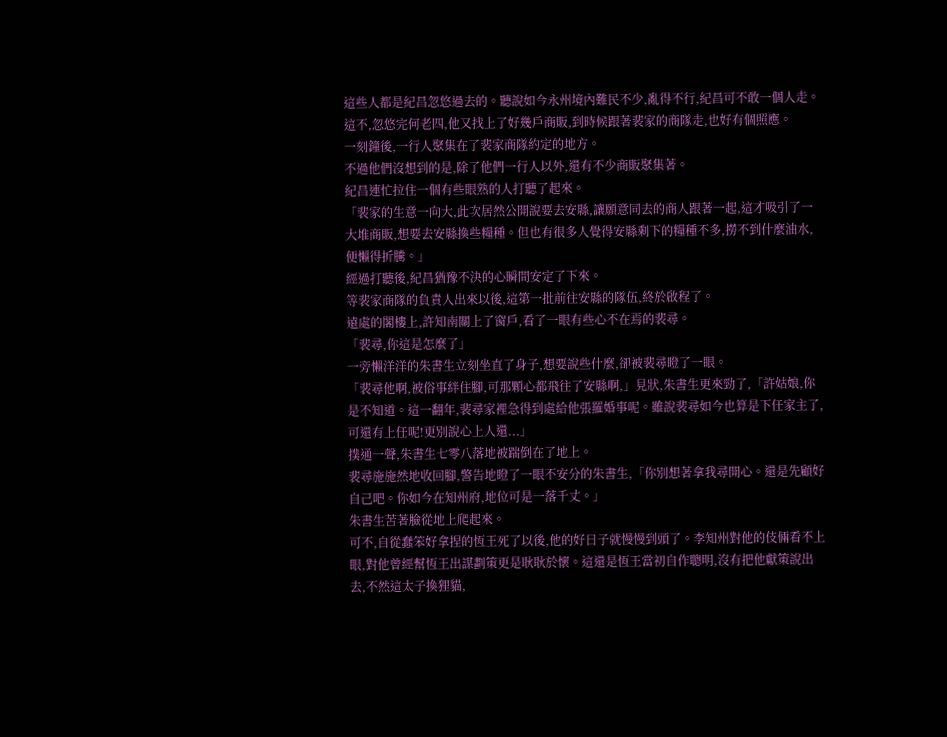這些人都是紀昌忽悠過去的。聽說如今永州境內難民不少,亂得不行,紀昌可不敢一個人走。這不,忽悠完何老四,他又找上了好幾戶商販,到時候跟著裴家的商隊走,也好有個照應。
一刻鐘後,一行人聚集在了裴家商隊約定的地方。
不過他們沒想到的是,除了他們一行人以外,還有不少商販聚集著。
紀昌連忙拉住一個有些眼熟的人打聽了起來。
「裴家的生意一向大,此次居然公開說要去安縣,讓願意同去的商人跟著一起,這才吸引了一大堆商販,想要去安縣換些糧種。但也有很多人覺得安縣剩下的糧種不多,撈不到什麼油水,便懶得折騰。」
經過打聽後,紀昌猶豫不決的心瞬間安定了下來。
等裴家商隊的負責人出來以後,這第一批前往安縣的隊伍,終於啟程了。
遠處的閣樓上,許知南關上了窗戶,看了一眼有些心不在焉的裴尋。
「裴尋,你這是怎麼了」
一旁懶洋洋的朱書生立刻坐直了身子,想要說些什麼,卻被裴尋瞪了一眼。
「裴尋他啊,被俗事絆住腳,可那顆心都飛往了安縣啊,」見狀,朱書生更來勁了,「許姑娘,你是不知道。這一翻年,裴尋家裡急得到處給他張羅婚事呢。雖說裴尋如今也算是下任家主了,可還有上任呢!更別說心上人還...」
撲通一聲,朱書生七零八落地被踹倒在了地上。
裴尋施施然地收回腳,警告地瞪了一眼不安分的朱書生,「你別想著拿我尋開心。還是先顧好自己吧。你如今在知州府,地位可是一落千丈。」
朱書生苦著臉從地上爬起來。
可不,自從蠢笨好拿捏的恆王死了以後,他的好日子就慢慢到頭了。李知州對他的伎倆看不上眼,對他曾經幫恆王出謀劃策更是耿耿於懷。這還是恆王當初自作聰明,沒有把他獻策說出去,不然這太子換狸貓,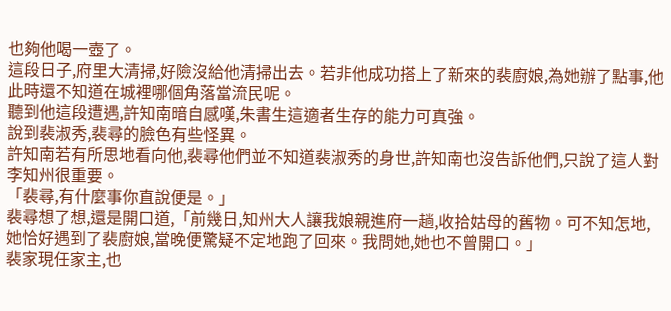也夠他喝一壺了。
這段日子,府里大清掃,好險沒給他清掃出去。若非他成功搭上了新來的裴廚娘,為她辦了點事,他此時還不知道在城裡哪個角落當流民呢。
聽到他這段遭遇,許知南暗自感嘆,朱書生這適者生存的能力可真強。
說到裴淑秀,裴尋的臉色有些怪異。
許知南若有所思地看向他,裴尋他們並不知道裴淑秀的身世,許知南也沒告訴他們,只說了這人對李知州很重要。
「裴尋,有什麼事你直說便是。」
裴尋想了想,還是開口道,「前幾日,知州大人讓我娘親進府一趟,收拾姑母的舊物。可不知怎地,她恰好遇到了裴廚娘,當晚便驚疑不定地跑了回來。我問她,她也不曾開口。」
裴家現任家主,也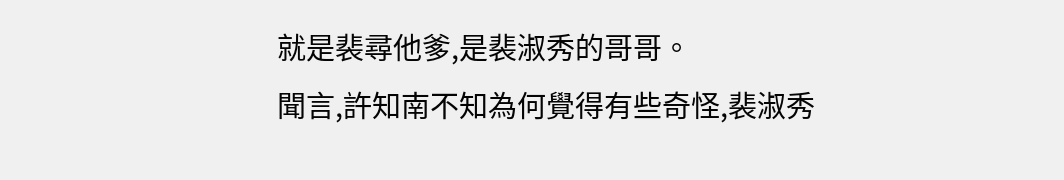就是裴尋他爹,是裴淑秀的哥哥。
聞言,許知南不知為何覺得有些奇怪,裴淑秀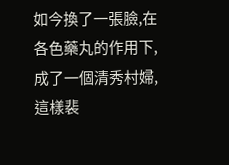如今換了一張臉,在各色藥丸的作用下,成了一個清秀村婦,這樣裴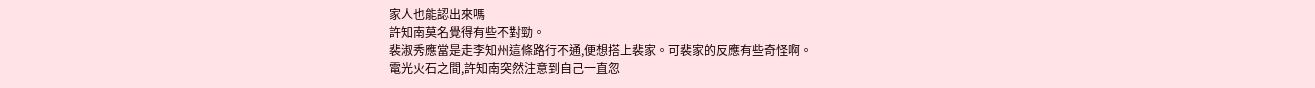家人也能認出來嗎
許知南莫名覺得有些不對勁。
裴淑秀應當是走李知州這條路行不通,便想搭上裴家。可裴家的反應有些奇怪啊。
電光火石之間,許知南突然注意到自己一直忽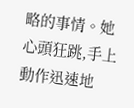略的事情。她心頭狂跳,手上動作迅速地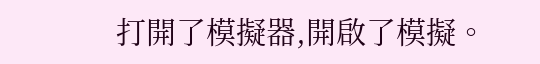打開了模擬器,開啟了模擬。